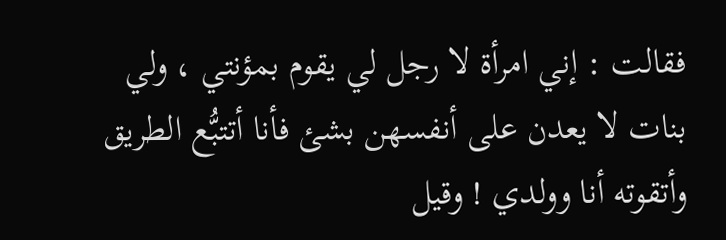فقالت : إني امرأة لا رجل لي يقوم بمؤنتي ، ولي بنات لا يعدن على أنفسهن بشئ فأنا أتتبُّع الطريق وأتقوته أنا وولدي ! وقيل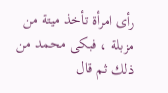رأى امرأة تأخذ ميتة من مزبلة ، فبكى محمد من ذلك ثم قال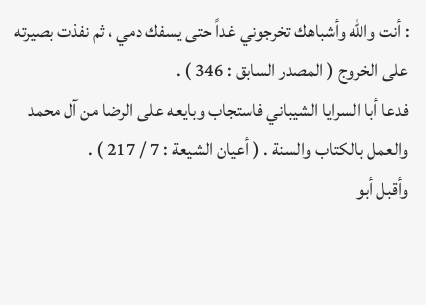: أنت والله وأشباهك تخرجوني غداً حتى يسفك دمي ، ثم نفذت بصيرته على الخروج ( المصدر السابق : 346 ) .
فدعا أبا السرايا الشيباني فاستجاب وبايعه على الرضا من آل محمد والعمل بالكتاب والسنة . ( أعيان الشيعة : 7 / 217 ) .
وأقبل أبو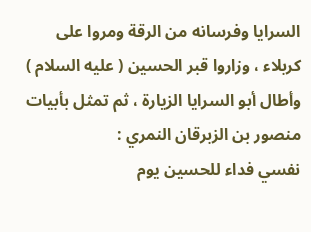السرايا وفرسانه من الرقة ومروا على كربلاء ، وزاروا قبر الحسين ( عليه السلام ) وأطال أبو السرايا الزيارة ، ثم تمثل بأبيات منصور بن الزبرقان النمري :
نفسي فداء للحسين يوم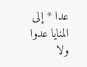عدا * إلى المنايا عدوا ولا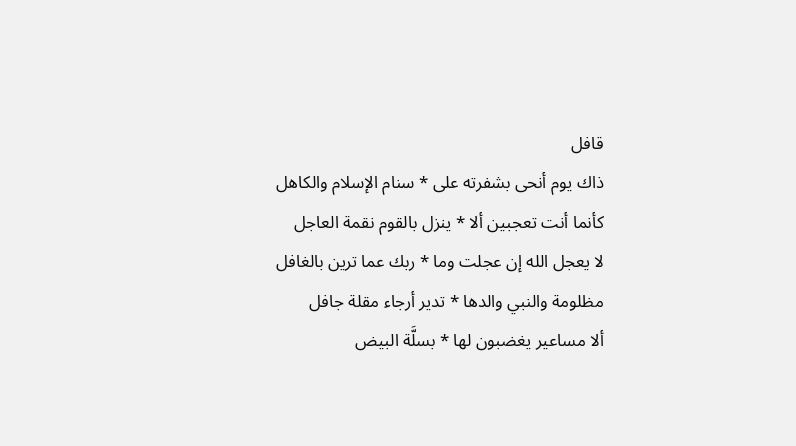قافل
ذاك يوم أنحى بشفرته على * سنام الإسلام والكاهل
كأنما أنت تعجبين ألا * ينزل بالقوم نقمة العاجل
لا يعجل الله إن عجلت وما * ربك عما ترين بالغافل
مظلومة والنبي والدها * تدير أرجاء مقلة جافل
ألا مساعير يغضبون لها * بسلَّة البيض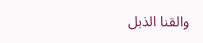والقنا الذبل